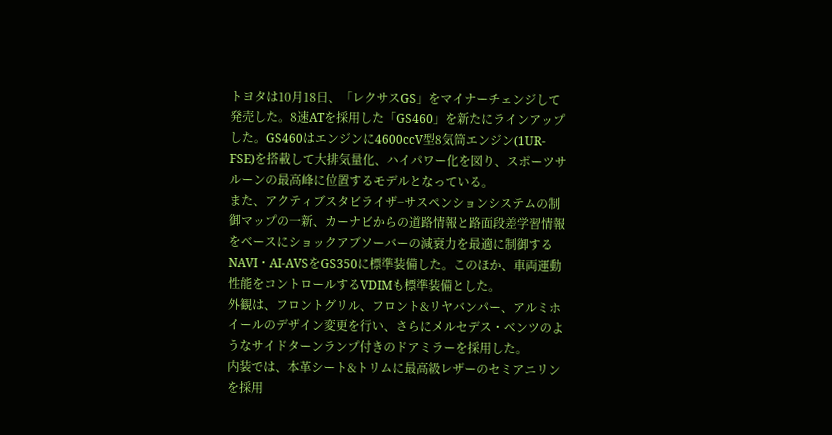トヨタは10月18日、「レクサスGS」をマイナーチェンジして発売した。8速ATを採用した「GS460」を新たにラインアップした。GS460はエンジンに4600ccV型8気筒エンジン(1UR-FSE)を搭載して大排気量化、ハイパワー化を図り、スポーツサルーンの最高峰に位置するモデルとなっている。
また、アクティブスタビライザ−サスペンションシステムの制御マップの一新、カーナビからの道路情報と路面段差学習情報をベースにショックアブソーバーの減衰力を最適に制御するNAVI・AI-AVSをGS350に標準装備した。このほか、車両運動性能をコントロールするVDIMも標準装備とした。
外観は、フロントグリル、フロント&リヤバンパー、アルミホイールのデザイン変更を行い、さらにメルセデス・ベンツのようなサイドターンランプ付きのドアミラーを採用した。
内装では、本革シート&トリムに最高級レザーのセミアニリンを採用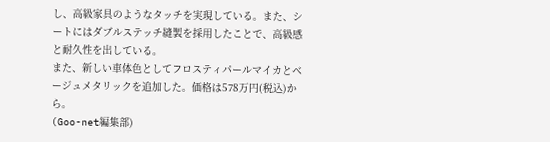し、高級家具のようなタッチを実現している。また、シートにはダブルステッチ縫製を採用したことで、高級感と耐久性を出している。
また、新しい車体色としてフロスティパールマイカとベージュメタリックを追加した。価格は578万円(税込)から。
(Goo-net編集部)